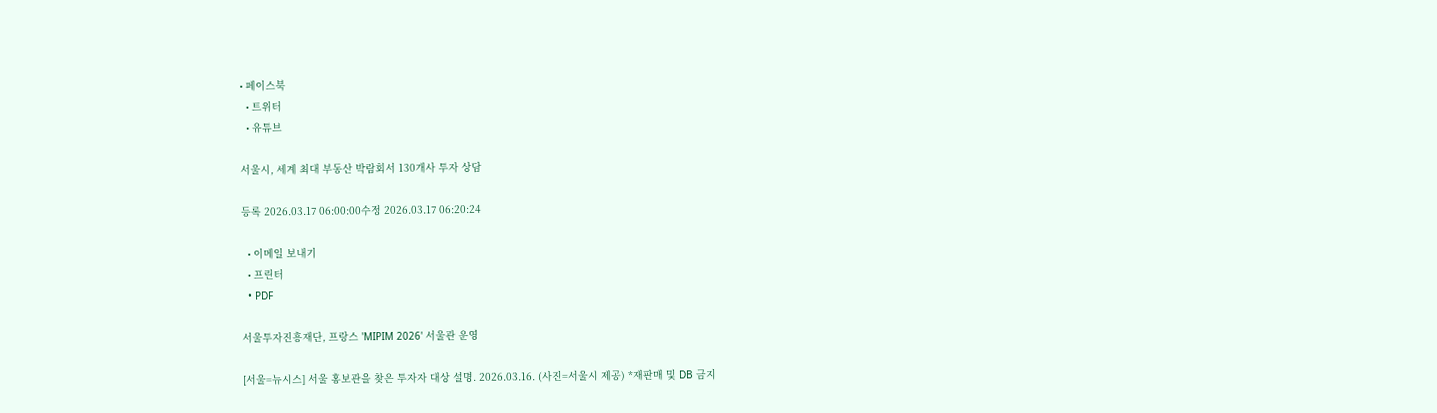• 페이스북
  • 트위터
  • 유튜브

서울시, 세계 최대 부동산 박람회서 130개사 투자 상담

등록 2026.03.17 06:00:00수정 2026.03.17 06:20:24

  • 이메일 보내기
  • 프린터
  • PDF

서울투자진흥재단, 프랑스 'MIPIM 2026' 서울관 운영

[서울=뉴시스] 서울 홍보관을 찾은 투자자 대상 설명. 2026.03.16. (사진=서울시 제공) *재판매 및 DB 금지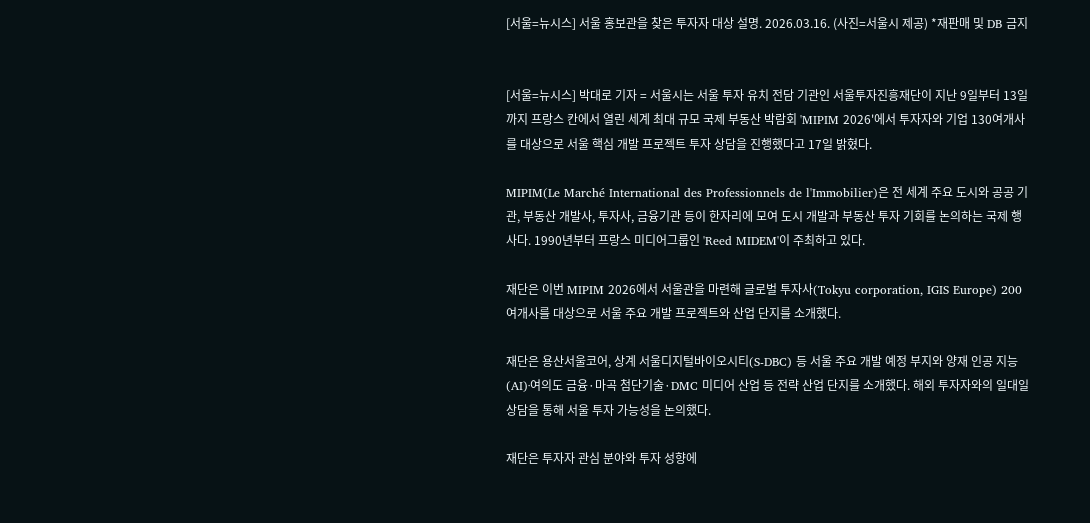[서울=뉴시스] 서울 홍보관을 찾은 투자자 대상 설명. 2026.03.16. (사진=서울시 제공) *재판매 및 DB 금지


[서울=뉴시스] 박대로 기자 = 서울시는 서울 투자 유치 전담 기관인 서울투자진흥재단이 지난 9일부터 13일까지 프랑스 칸에서 열린 세계 최대 규모 국제 부동산 박람회 'MIPIM 2026'에서 투자자와 기업 130여개사를 대상으로 서울 핵심 개발 프로젝트 투자 상담을 진행했다고 17일 밝혔다.

MIPIM(Le Marché International des Professionnels de l'Immobilier)은 전 세계 주요 도시와 공공 기관, 부동산 개발사, 투자사, 금융기관 등이 한자리에 모여 도시 개발과 부동산 투자 기회를 논의하는 국제 행사다. 1990년부터 프랑스 미디어그룹인 'Reed MIDEM'이 주최하고 있다.

재단은 이번 MIPIM 2026에서 서울관을 마련해 글로벌 투자사(Tokyu corporation, IGIS Europe) 200여개사를 대상으로 서울 주요 개발 프로젝트와 산업 단지를 소개했다.

재단은 용산서울코어, 상계 서울디지털바이오시티(S-DBC) 등 서울 주요 개발 예정 부지와 양재 인공 지능(AI)·여의도 금융·마곡 첨단기술·DMC 미디어 산업 등 전략 산업 단지를 소개했다. 해외 투자자와의 일대일 상담을 통해 서울 투자 가능성을 논의했다.

재단은 투자자 관심 분야와 투자 성향에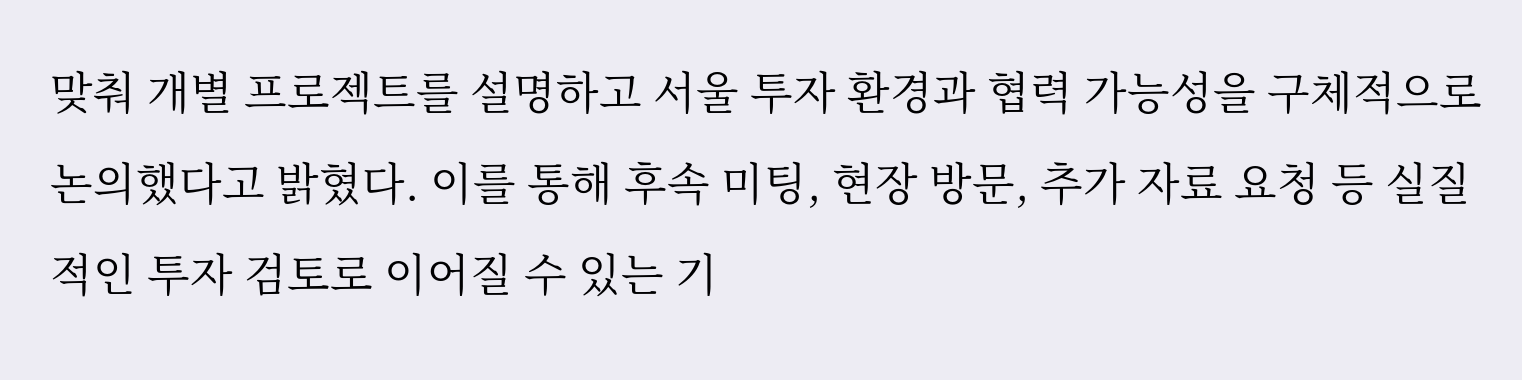맞춰 개별 프로젝트를 설명하고 서울 투자 환경과 협력 가능성을 구체적으로 논의했다고 밝혔다. 이를 통해 후속 미팅, 현장 방문, 추가 자료 요청 등 실질적인 투자 검토로 이어질 수 있는 기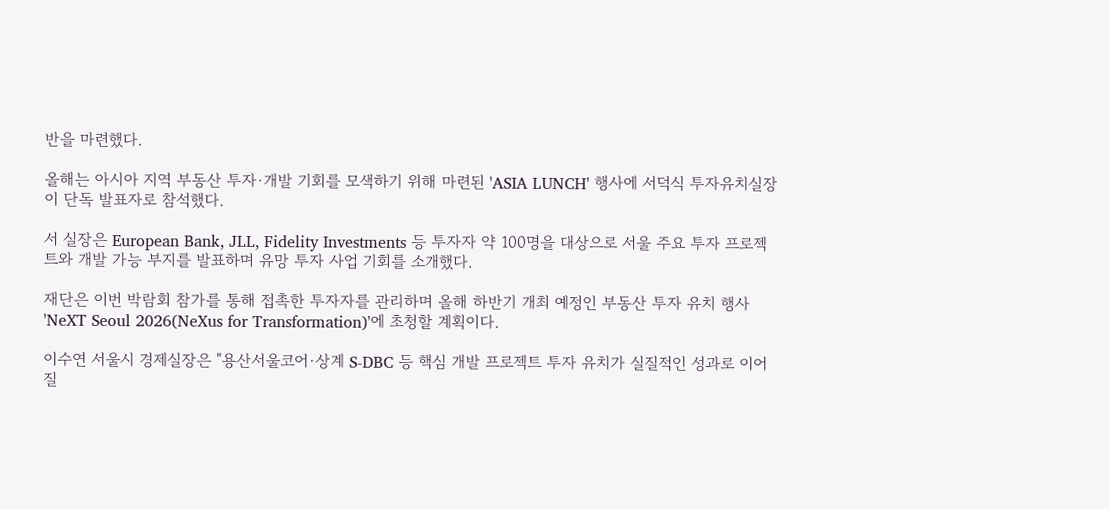반을 마련했다.

올해는 아시아 지역 부동산 투자·개발 기회를 모색하기 위해 마련된 'ASIA LUNCH' 행사에 서덕식 투자유치실장이 단독 발표자로 참석했다.

서 실장은 European Bank, JLL, Fidelity Investments 등 투자자 약 100명을 대상으로 서울 주요 투자 프로젝트와 개발 가능 부지를 발표하며 유망 투자 사업 기회를 소개했다.

재단은 이번 박람회 참가를 통해 접촉한 투자자를 관리하며 올해 하반기 개최 예정인 부동산 투자 유치 행사 'NeXT Seoul 2026(NeXus for Transformation)'에 초청할 계획이다.

이수연 서울시 경제실장은 "용산서울코어·상계 S-DBC 등 핵심 개발 프로젝트 투자 유치가 실질적인 성과로 이어질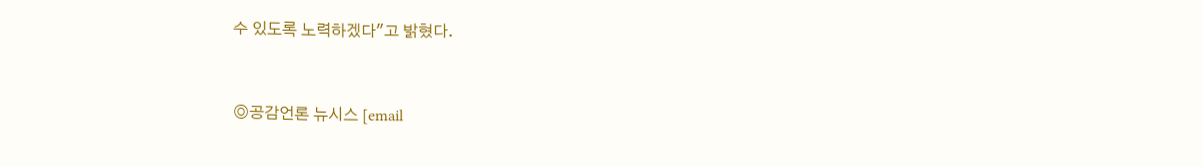수 있도록 노력하겠다"고 밝혔다.


◎공감언론 뉴시스 [email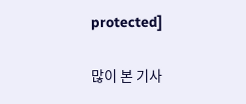protected]

많이 본 기사